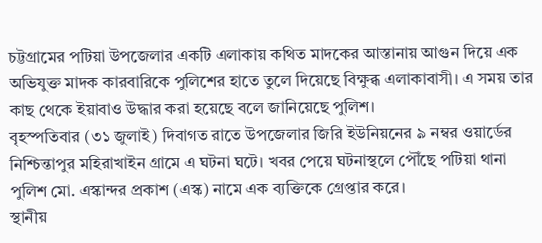চট্টগ্রামের পটিয়া উপজেলার একটি এলাকায় কথিত মাদকের আস্তানায় আগুন দিয়ে এক অভিযুক্ত মাদক কারবারিকে পুলিশের হাতে তুলে দিয়েছে বিক্ষুব্ধ এলাকাবাসী। এ সময় তার কাছ থেকে ইয়াবাও উদ্ধার করা হয়েছে বলে জানিয়েছে পুলিশ।
বৃহস্পতিবার (৩১ জুলাই) দিবাগত রাতে উপজেলার জিরি ইউনিয়নের ৯ নম্বর ওয়ার্ডের নিশ্চিন্তাপুর মহিরাখাইন গ্রামে এ ঘটনা ঘটে। খবর পেয়ে ঘটনাস্থলে পৌঁছে পটিয়া থানা পুলিশ মো. এস্কান্দর প্রকাশ (এস্ক) নামে এক ব্যক্তিকে গ্রেপ্তার করে।
স্থানীয়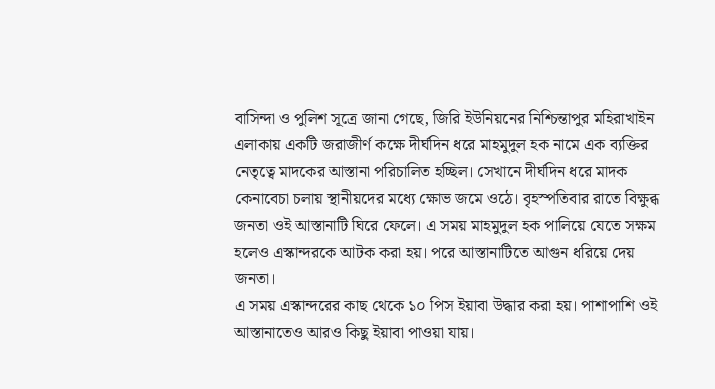বাসিন্দা ও পুলিশ সূত্রে জানা গেছে, জিরি ইউনিয়নের নিশ্চিন্তাপুর মহিরাখাইন এলাকায় একটি জরাজীর্ণ কক্ষে দীর্ঘদিন ধরে মাহমুদুল হক নামে এক ব্যক্তির নেতৃত্বে মাদকের আস্তানা পরিচালিত হচ্ছিল। সেখানে দীর্ঘদিন ধরে মাদক কেনাবেচা চলায় স্থানীয়দের মধ্যে ক্ষোভ জমে ওঠে। বৃহস্পতিবার রাতে বিক্ষুব্ধ জনতা ওই আস্তানাটি ঘিরে ফেলে। এ সময় মাহমুদুল হক পালিয়ে যেতে সক্ষম হলেও এস্কান্দরকে আটক করা হয়। পরে আস্তানাটিতে আগুন ধরিয়ে দেয় জনতা।
এ সময় এস্কান্দরের কাছ থেকে ১০ পিস ইয়াবা উদ্ধার করা হয়। পাশাপাশি ওই আস্তানাতেও আরও কিছু ইয়াবা পাওয়া যায়।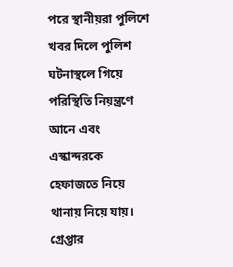পরে স্থানীয়রা পুলিশে খবর দিলে পুলিশ ঘটনাস্থলে গিয়ে পরিস্থিতি নিয়ন্ত্রণে আনে এবং এস্কান্দরকে হেফাজতে নিয়ে থানায় নিয়ে যায়।
গ্রেপ্তার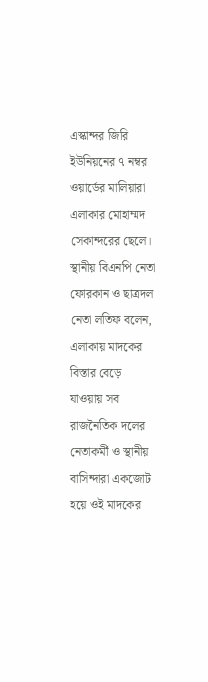এস্কান্দর জিরি ইউনিয়নের ৭ নম্বর ওয়ার্ডের মালিয়ারা এলাকার মোহাম্মদ সেকান্দরের ছেলে।
স্থানীয় বিএনপি নেতা ফোরকান ও ছাত্রদল নেতা লতিফ বলেন, এলাকায় মাদকের বিস্তার বেড়ে যাওয়ায় সব রাজনৈতিক দলের নেতাকর্মী ও স্থানীয় বাসিন্দারা একজোট হয়ে ওই মাদকের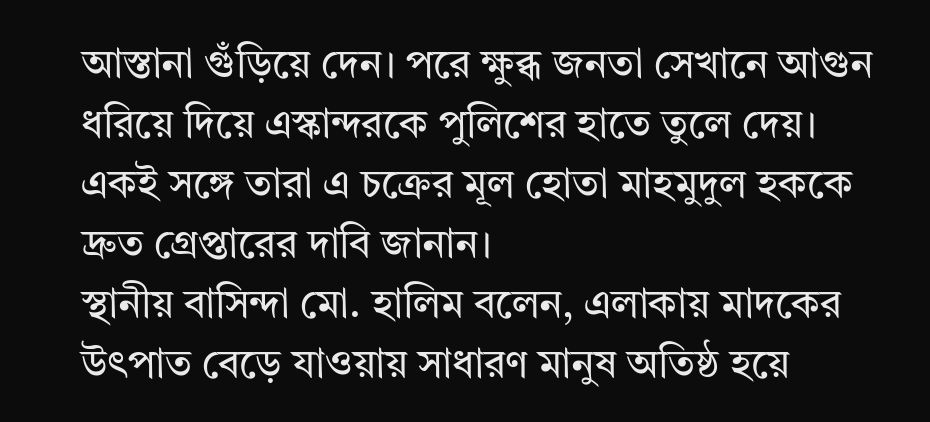আস্তানা গুঁড়িয়ে দেন। পরে ক্ষুব্ধ জনতা সেখানে আগুন ধরিয়ে দিয়ে এস্কান্দরকে পুলিশের হাতে তুলে দেয়। একই সঙ্গে তারা এ চক্রের মূল হোতা মাহমুদুল হককে দ্রুত গ্রেপ্তারের দাবি জানান।
স্থানীয় বাসিন্দা মো. হালিম বলেন, এলাকায় মাদকের উৎপাত বেড়ে যাওয়ায় সাধারণ মানুষ অতিষ্ঠ হয়ে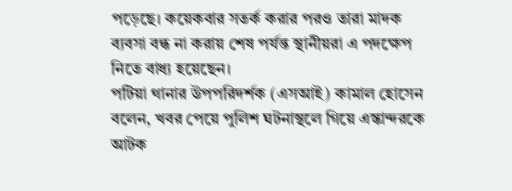পড়েছে। কয়েকবার সতর্ক করার পরও তারা মাদক ব্যবসা বন্ধ না করায় শেষ পর্যন্ত স্থানীয়রা এ পদক্ষেপ নিতে বাধ্য হয়েছেন।
পটিয়া থানার উপপরিদর্শক (এসআই) কামাল হোসেন বলেন, খবর পেয়ে পুলিশ ঘটনাস্থলে গিয়ে এস্কান্দরকে আটক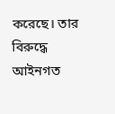করেছে। তার বিরুদ্ধে আইনগত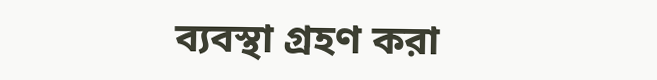ব্যবস্থা গ্রহণ করা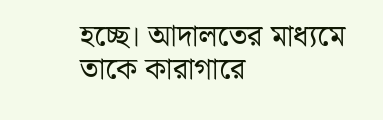হচ্ছে। আদালতের মাধ্যমে তাকে কারাগারে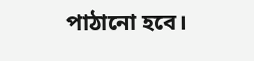পাঠানো হবে।